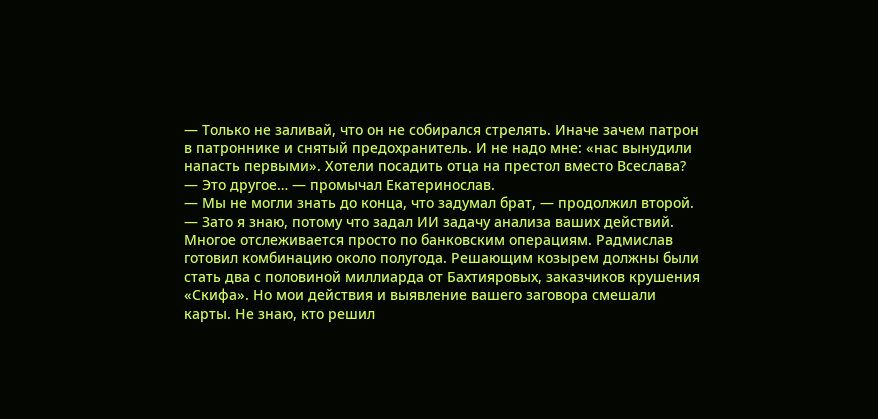— Только не заливай, что он не собирался стрелять. Иначе зачем патрон в патроннике и снятый предохранитель. И не надо мне: «нас вынудили напасть первыми». Хотели посадить отца на престол вместо Всеслава?
— Это другое… — промычал Екатеринослав.
— Мы не могли знать до конца, что задумал брат, — продолжил второй.
— Зато я знаю, потому что задал ИИ задачу анализа ваших действий. Многое отслеживается просто по банковским операциям. Радмислав готовил комбинацию около полугода. Решающим козырем должны были стать два с половиной миллиарда от Бахтияровых, заказчиков крушения «Скифа». Но мои действия и выявление вашего заговора смешали карты. Не знаю, кто решил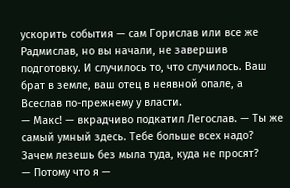ускорить события — сам Горислав или все же Радмислав, но вы начали, не завершив подготовку. И случилось то, что случилось. Ваш брат в земле, ваш отец в неявной опале, а Всеслав по-прежнему у власти.
— Макс! — вкрадчиво подкатил Легослав. — Ты же самый умный здесь. Тебе больше всех надо? Зачем лезешь без мыла туда, куда не просят?
— Потому что я —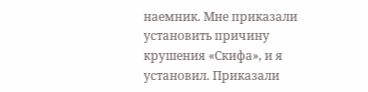наемник. Мне приказали установить причину крушения «Скифа», и я установил. Приказали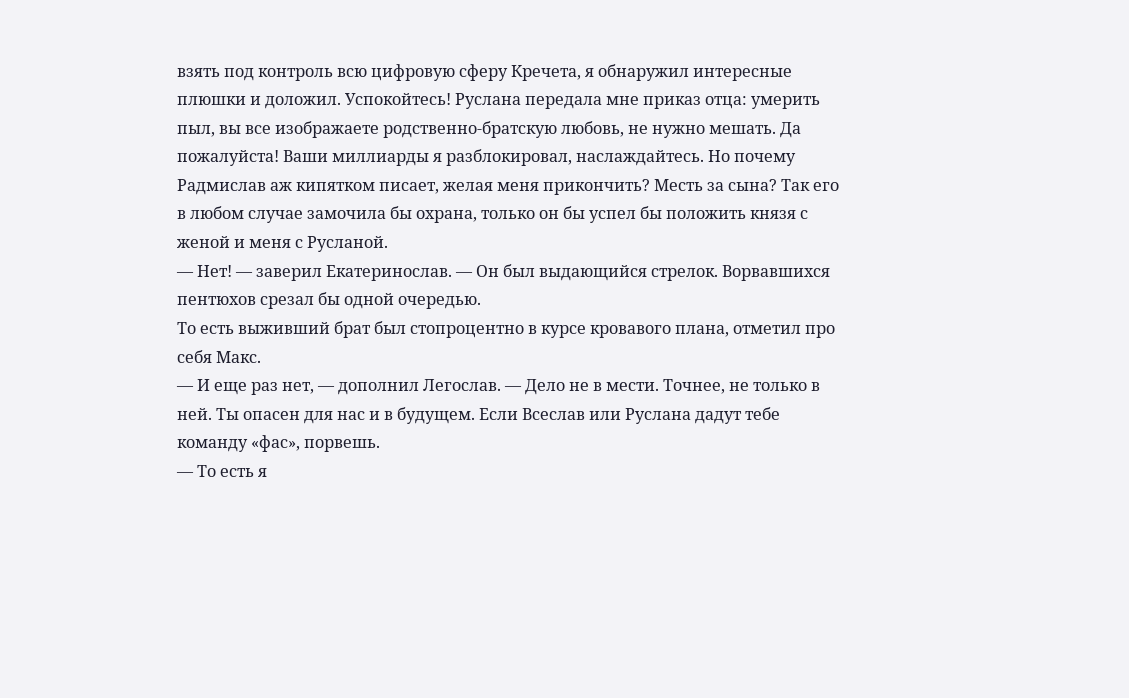взять под контроль всю цифровую сферу Кречета, я обнаружил интересные плюшки и доложил. Успокойтесь! Руслана передала мне приказ отца: умерить пыл, вы все изображаете родственно-братскую любовь, не нужно мешать. Да пожалуйста! Ваши миллиарды я разблокировал, наслаждайтесь. Но почему Радмислав аж кипятком писает, желая меня прикончить? Месть за сына? Так его в любом случае замочила бы охрана, только он бы успел бы положить князя с женой и меня с Русланой.
— Нет! — заверил Екатеринослав. — Он был выдающийся стрелок. Ворвавшихся пентюхов срезал бы одной очередью.
То есть выживший брат был стопроцентно в курсе кровавого плана, отметил про себя Макс.
— И еще раз нет, — дополнил Легослав. — Дело не в мести. Точнее, не только в ней. Ты опасен для нас и в будущем. Если Всеслав или Руслана дадут тебе команду «фас», порвешь.
— То есть я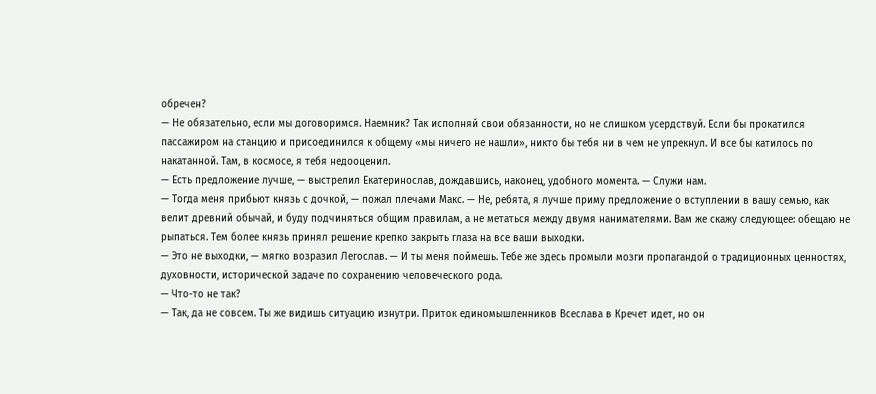обречен?
— Не обязательно, если мы договоримся. Наемник? Так исполняй свои обязанности, но не слишком усердствуй. Если бы прокатился пассажиром на станцию и присоединился к общему «мы ничего не нашли», никто бы тебя ни в чем не упрекнул. И все бы катилось по накатанной. Там, в космосе, я тебя недооценил.
— Есть предложение лучше, — выстрелил Екатеринослав, дождавшись, наконец, удобного момента. — Служи нам.
— Тогда меня прибьют князь с дочкой, — пожал плечами Макс. — Не, ребята, я лучше приму предложение о вступлении в вашу семью, как велит древний обычай, и буду подчиняться общим правилам, а не метаться между двумя нанимателями. Вам же скажу следующее: обещаю не рыпаться. Тем более князь принял решение крепко закрыть глаза на все ваши выходки.
— Это не выходки, — мягко возразил Легослав. — И ты меня поймешь. Тебе же здесь промыли мозги пропагандой о традиционных ценностях, духовности, исторической задаче по сохранению человеческого рода.
— Что-то не так?
— Так, да не совсем. Ты же видишь ситуацию изнутри. Приток единомышленников Всеслава в Кречет идет, но он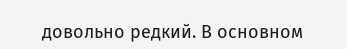довольно редкий. В основном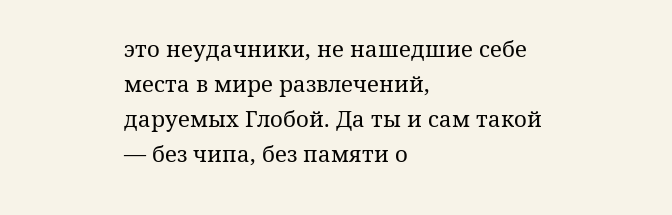это неудачники, не нашедшие себе места в мире развлечений, даруемых Глобой. Да ты и сам такой — без чипа, без памяти о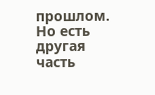прошлом. Но есть другая часть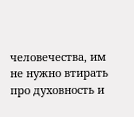человечества, им не нужно втирать про духовность и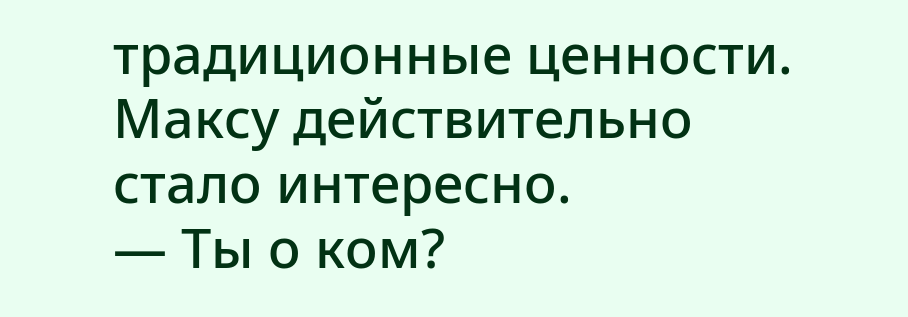традиционные ценности.
Максу действительно стало интересно.
— Ты о ком?